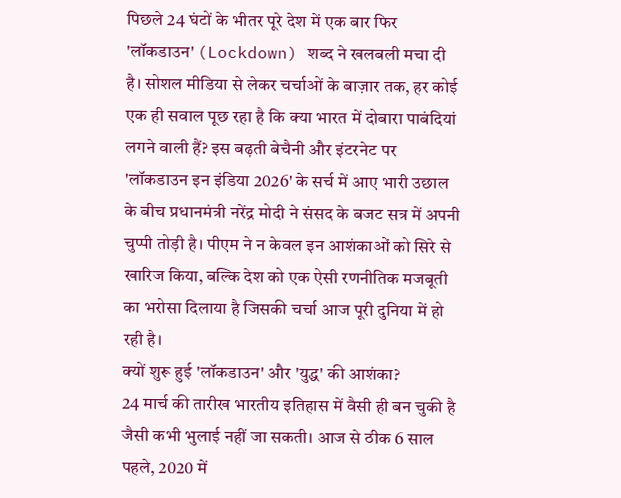पिछले 24 घंटों के भीतर पूरे देश में एक बार फिर 'लॉकडाउन' (Lockdown) शब्द ने खलबली मचा दी है। सोशल मीडिया से लेकर चर्चाओं के बाज़ार तक, हर कोई एक ही सवाल पूछ रहा है कि क्या भारत में दोबारा पाबंदियां लगने वाली हैं? इस बढ़ती बेचैनी और इंटरनेट पर 'लॉकडाउन इन इंडिया 2026' के सर्च में आए भारी उछाल के बीच प्रधानमंत्री नरेंद्र मोदी ने संसद के बजट सत्र में अपनी चुप्पी तोड़ी है। पीएम ने न केवल इन आशंकाओं को सिरे से खारिज किया, बल्कि देश को एक ऐसी रणनीतिक मजबूती का भरोसा दिलाया है जिसकी चर्चा आज पूरी दुनिया में हो रही है।
क्यों शुरू हुई 'लॉकडाउन' और 'युद्ध' की आशंका?
24 मार्च की तारीख भारतीय इतिहास में वैसी ही बन चुकी है जैसी कभी भुलाई नहीं जा सकती। आज से ठीक 6 साल पहले, 2020 में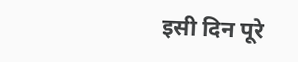इसी दिन पूरे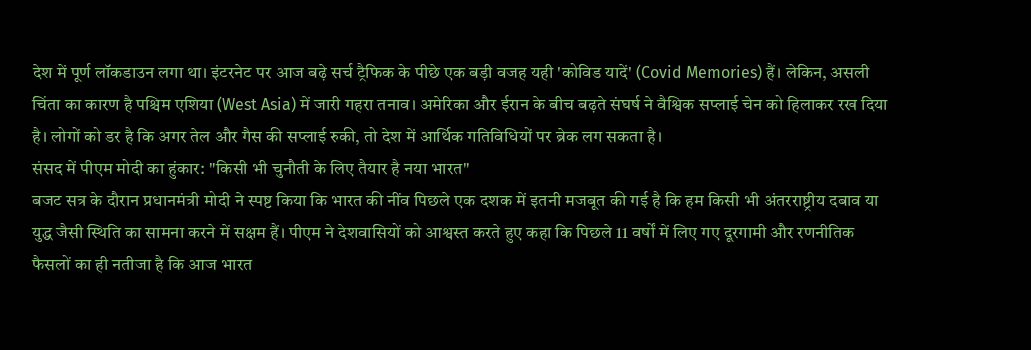देश में पूर्ण लॉकडाउन लगा था। इंटरनेट पर आज बढ़े सर्च ट्रैफिक के पीछे एक बड़ी वजह यही 'कोविड यादें' (Covid Memories) हैं। लेकिन, असली चिंता का कारण है पश्चिम एशिया (West Asia) में जारी गहरा तनाव। अमेरिका और ईरान के बीच बढ़ते संघर्ष ने वैश्विक सप्लाई चेन को हिलाकर रख दिया है। लोगों को डर है कि अगर तेल और गैस की सप्लाई रुकी, तो देश में आर्थिक गतिविधियों पर ब्रेक लग सकता है।
संसद में पीएम मोदी का हुंकार: "किसी भी चुनौती के लिए तैयार है नया भारत"
बजट सत्र के दौरान प्रधानमंत्री मोदी ने स्पष्ट किया कि भारत की नींव पिछले एक दशक में इतनी मजबूत की गई है कि हम किसी भी अंतरराष्ट्रीय दबाव या युद्ध जैसी स्थिति का सामना करने में सक्षम हैं। पीएम ने देशवासियों को आश्वस्त करते हुए कहा कि पिछले 11 वर्षों में लिए गए दूरगामी और रणनीतिक फैसलों का ही नतीजा है कि आज भारत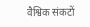वैश्विक संकटों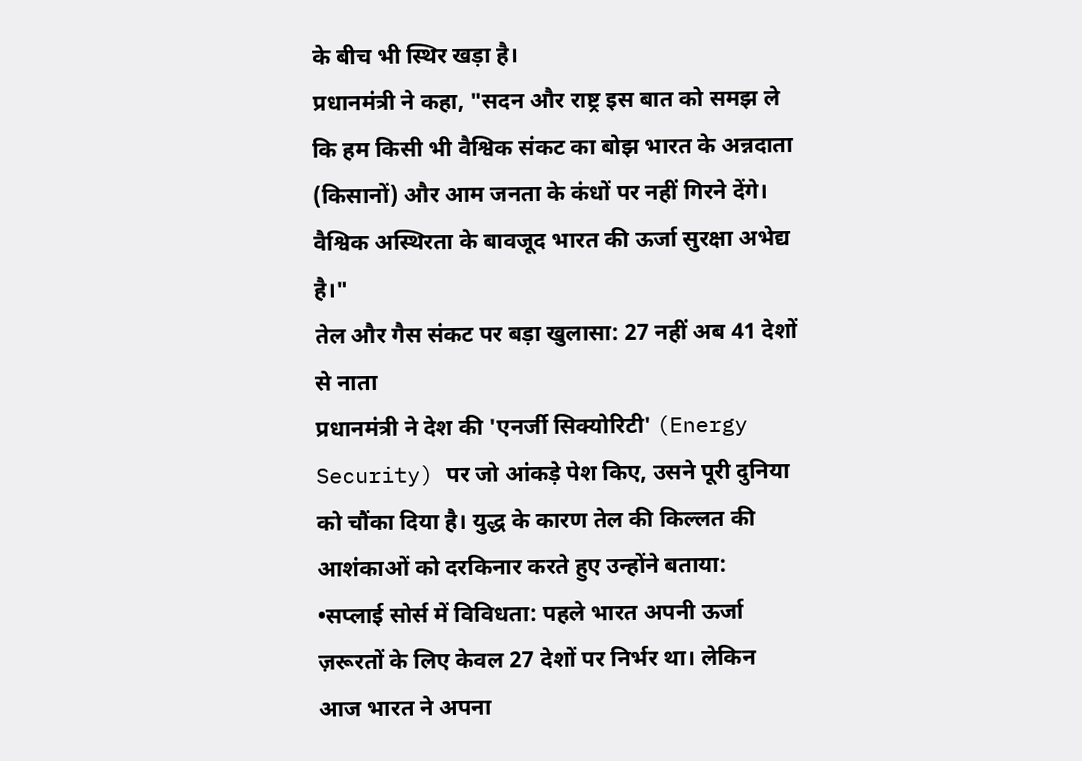के बीच भी स्थिर खड़ा है।
प्रधानमंत्री ने कहा, "सदन और राष्ट्र इस बात को समझ ले कि हम किसी भी वैश्विक संकट का बोझ भारत के अन्नदाता (किसानों) और आम जनता के कंधों पर नहीं गिरने देंगे। वैश्विक अस्थिरता के बावजूद भारत की ऊर्जा सुरक्षा अभेद्य है।"
तेल और गैस संकट पर बड़ा खुलासा: 27 नहीं अब 41 देशों से नाता
प्रधानमंत्री ने देश की 'एनर्जी सिक्योरिटी' (Energy Security) पर जो आंकड़े पेश किए, उसने पूरी दुनिया को चौंका दिया है। युद्ध के कारण तेल की किल्लत की आशंकाओं को दरकिनार करते हुए उन्होंने बताया:
•सप्लाई सोर्स में विविधता: पहले भारत अपनी ऊर्जा ज़रूरतों के लिए केवल 27 देशों पर निर्भर था। लेकिन आज भारत ने अपना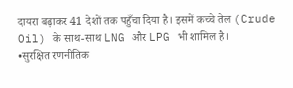दायरा बढ़ाकर 41 देशों तक पहुँचा दिया है। इसमें कच्चे तेल (Crude Oil) के साथ-साथ LNG और LPG भी शामिल है।
•सुरक्षित रणनीतिक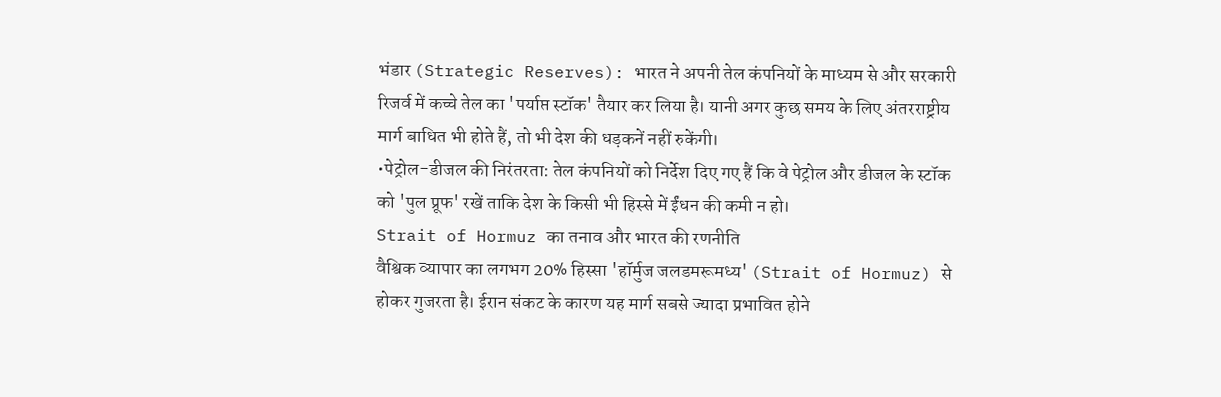भंडार (Strategic Reserves): भारत ने अपनी तेल कंपनियों के माध्यम से और सरकारी रिजर्व में कच्चे तेल का 'पर्याप्त स्टॉक' तैयार कर लिया है। यानी अगर कुछ समय के लिए अंतरराष्ट्रीय मार्ग बाधित भी होते हैं, तो भी देश की धड़कनें नहीं रुकेंगी।
•पेट्रोल-डीजल की निरंतरता: तेल कंपनियों को निर्देश दिए गए हैं कि वे पेट्रोल और डीजल के स्टॉक को 'पुल प्रूफ' रखें ताकि देश के किसी भी हिस्से में ईंधन की कमी न हो।
Strait of Hormuz का तनाव और भारत की रणनीति
वैश्विक व्यापार का लगभग 20% हिस्सा 'हॉर्मुज जलडमरूमध्य' (Strait of Hormuz) से होकर गुजरता है। ईरान संकट के कारण यह मार्ग सबसे ज्यादा प्रभावित होने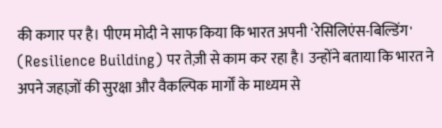की कगार पर है। पीएम मोदी ने साफ किया कि भारत अपनी 'रेसिलिएंस-बिल्डिंग' (Resilience Building) पर तेज़ी से काम कर रहा है। उन्होंने बताया कि भारत ने अपने जहाज़ों की सुरक्षा और वैकल्पिक मार्गों के माध्यम से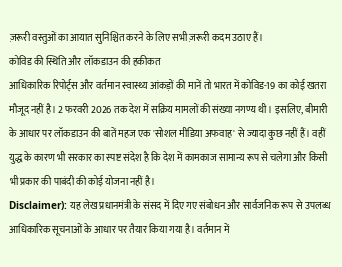ज़रूरी वस्तुओं का आयात सुनिश्चित करने के लिए सभी ज़रूरी कदम उठाए हैं।
कोविड की स्थिति और लॉकडाउन की हकीकत
आधिकारिक रिपोर्ट्स और वर्तमान स्वास्थ्य आंकड़ों की मानें तो भारत में कोविड-19 का कोई खतरा मौजूद नहीं है। 2 फरवरी 2026 तक देश में सक्रिय मामलों की संख्या नगण्य थी। इसलिए, बीमारी के आधार पर लॉकडाउन की बातें महज एक 'सोशल मीडिया अफवाह' से ज्यादा कुछ नहीं हैं। वहीं युद्ध के कारण भी सरकार का स्पष्ट संदेश है कि देश में कामकाज सामान्य रूप से चलेगा और किसी भी प्रकार की पाबंदी की कोई योजना नहीं है।
Disclaimer): यह लेख प्रधानमंत्री के संसद में दिए गए संबोधन और सार्वजनिक रूप से उपलब्ध आधिकारिक सूचनाओं के आधार पर तैयार किया गया है। वर्तमान में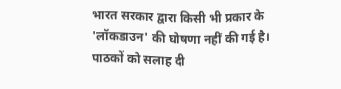भारत सरकार द्वारा किसी भी प्रकार के 'लॉकडाउन' की घोषणा नहीं की गई है। पाठकों को सलाह दी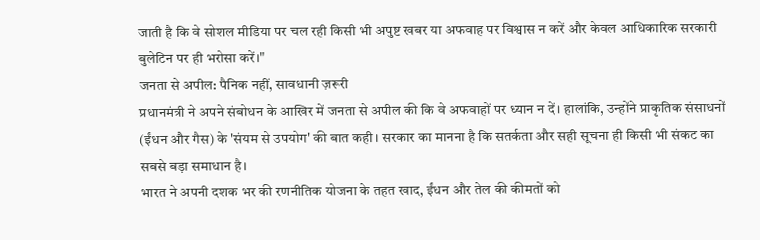जाती है कि वे सोशल मीडिया पर चल रही किसी भी अपुष्ट खबर या अफवाह पर विश्वास न करें और केवल आधिकारिक सरकारी बुलेटिन पर ही भरोसा करें।"
जनता से अपील: पैनिक नहीं, सावधानी ज़रूरी
प्रधानमंत्री ने अपने संबोधन के आखिर में जनता से अपील की कि वे अफवाहों पर ध्यान न दें। हालांकि, उन्होंने प्राकृतिक संसाधनों (ईंधन और गैस) के 'संयम से उपयोग' की बात कही। सरकार का मानना है कि सतर्कता और सही सूचना ही किसी भी संकट का सबसे बड़ा समाधान है।
भारत ने अपनी दशक भर की रणनीतिक योजना के तहत खाद, ईंधन और तेल की कीमतों को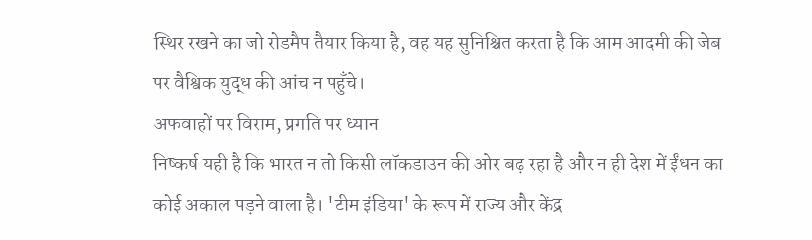स्थिर रखने का जो रोडमैप तैयार किया है, वह यह सुनिश्चित करता है कि आम आदमी की जेब पर वैश्विक युद्ध की आंच न पहुँचे।
अफवाहों पर विराम, प्रगति पर ध्यान
निष्कर्ष यही है कि भारत न तो किसी लॉकडाउन की ओर बढ़ रहा है और न ही देश में ईंधन का कोई अकाल पड़ने वाला है। 'टीम इंडिया' के रूप में राज्य और केंद्र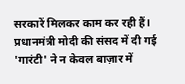सरकारें मिलकर काम कर रही हैं। प्रधानमंत्री मोदी की संसद में दी गई 'गारंटी' ने न केवल बाज़ार में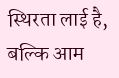स्थिरता लाई है, बल्कि आम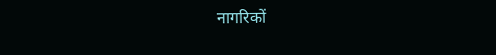नागरिकों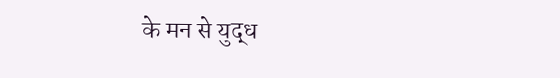के मन से युद्ध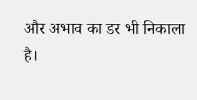और अभाव का डर भी निकाला है।